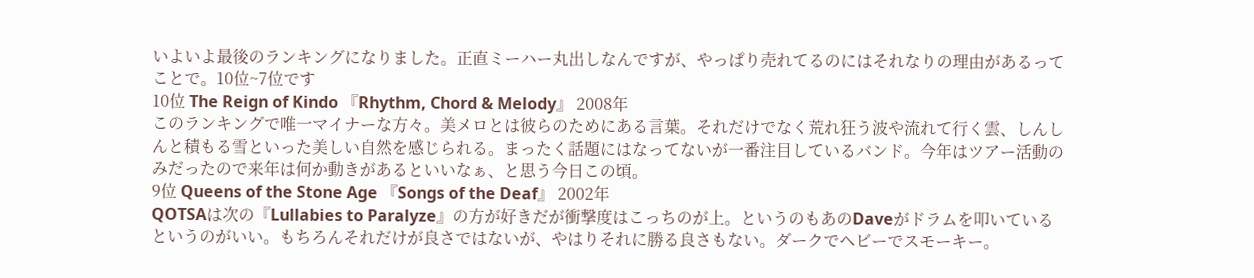いよいよ最後のランキングになりました。正直ミーハー丸出しなんですが、やっぱり売れてるのにはそれなりの理由があるってことで。10位~7位です
10位 The Reign of Kindo 『Rhythm, Chord & Melody』 2008年
このランキングで唯一マイナーな方々。美メロとは彼らのためにある言葉。それだけでなく荒れ狂う波や流れて行く雲、しんしんと積もる雪といった美しい自然を感じられる。まったく話題にはなってないが一番注目しているバンド。今年はツアー活動のみだったので来年は何か動きがあるといいなぁ、と思う今日この頃。
9位 Queens of the Stone Age 『Songs of the Deaf』 2002年
QOTSAは次の『Lullabies to Paralyze』の方が好きだが衝撃度はこっちのが上。というのもあのDaveがドラムを叩いているというのがいい。もちろんそれだけが良さではないが、やはりそれに勝る良さもない。ダークでヘビーでスモーキー。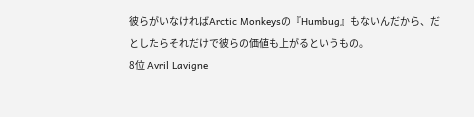彼らがいなければArctic Monkeysの『Humbug』もないんだから、だとしたらそれだけで彼らの価値も上がるというもの。
8位 Avril Lavigne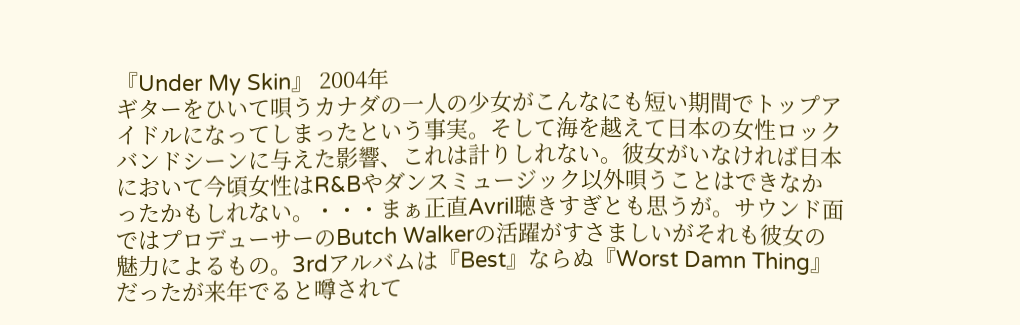『Under My Skin』 2004年
ギターをひいて唄うカナダの一人の少女がこんなにも短い期間でトップアイドルになってしまったという事実。そして海を越えて日本の女性ロックバンドシーンに与えた影響、これは計りしれない。彼女がいなければ日本において今頃女性はR&Bやダンスミュージック以外唄うことはできなかったかもしれない。・・・まぁ正直Avril聴きすぎとも思うが。サウンド面ではプロデューサーのButch Walkerの活躍がすさましいがそれも彼女の魅力によるもの。3rdアルバムは『Best』ならぬ『Worst Damn Thing』だったが来年でると噂されて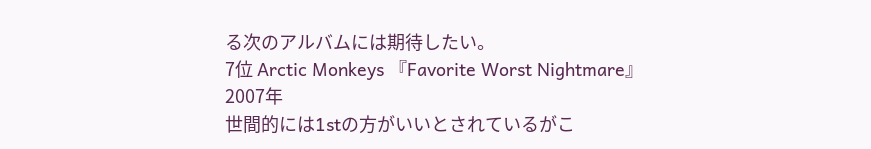る次のアルバムには期待したい。
7位 Arctic Monkeys 『Favorite Worst Nightmare』 2007年
世間的には1stの方がいいとされているがこ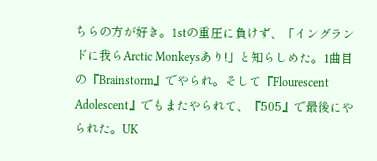ちらの方が好き。1stの重圧に負けず、「イングランドに我らArctic Monkeysあり!」と知らしめた。1曲目の『Brainstorm』でやられ。そして『Flourescent Adolescent』でもまたやられて、『505』で最後にやられた。UK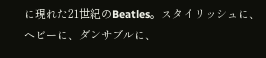に現れた21世紀のBeatles。スタイリッシュに、ヘビーに、ダンサブルに、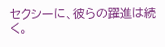セクシーに、彼らの躍進は続く。